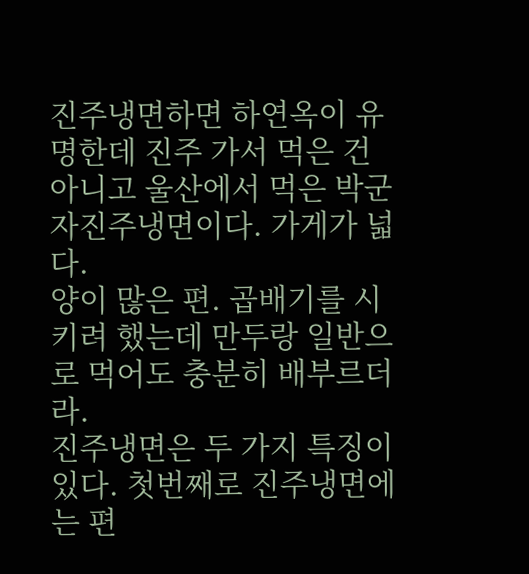진주냉면하면 하연옥이 유명한데 진주 가서 먹은 건 아니고 울산에서 먹은 박군자진주냉면이다. 가게가 넓다.
양이 많은 편. 곱배기를 시키려 했는데 만두랑 일반으로 먹어도 충분히 배부르더라.
진주냉면은 두 가지 특징이 있다. 첫번째로 진주냉면에는 편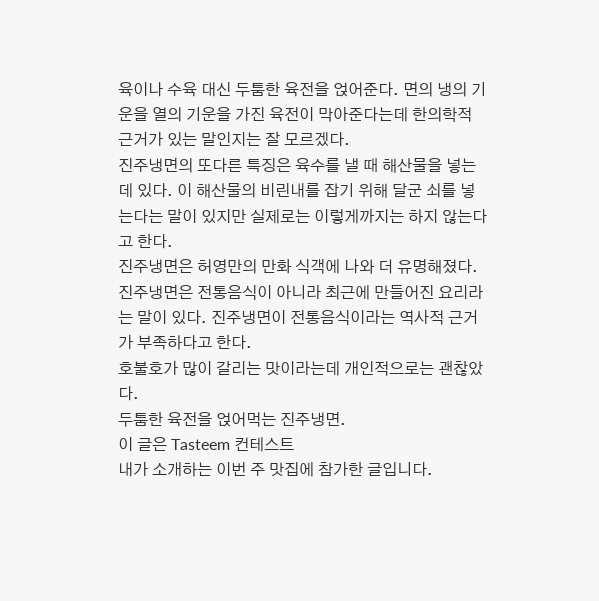육이나 수육 대신 두툼한 육전을 얹어준다. 면의 냉의 기운을 열의 기운을 가진 육전이 막아준다는데 한의학적 근거가 있는 말인지는 잘 모르겠다.
진주냉면의 또다른 특징은 육수를 낼 때 해산물을 넣는데 있다. 이 해산물의 비린내를 잡기 위해 달군 쇠를 넣는다는 말이 있지만 실제로는 이렇게까지는 하지 않는다고 한다.
진주냉면은 허영만의 만화 식객에 나와 더 유명해졌다.
진주냉면은 전통음식이 아니라 최근에 만들어진 요리라는 말이 있다. 진주냉면이 전통음식이라는 역사적 근거가 부족하다고 한다.
호불호가 많이 갈리는 맛이라는데 개인적으로는 괜찮았다.
두툼한 육전을 얹어먹는 진주냉면.
이 글은 Tasteem 컨테스트
내가 소개하는 이번 주 맛집에 참가한 글입니다.